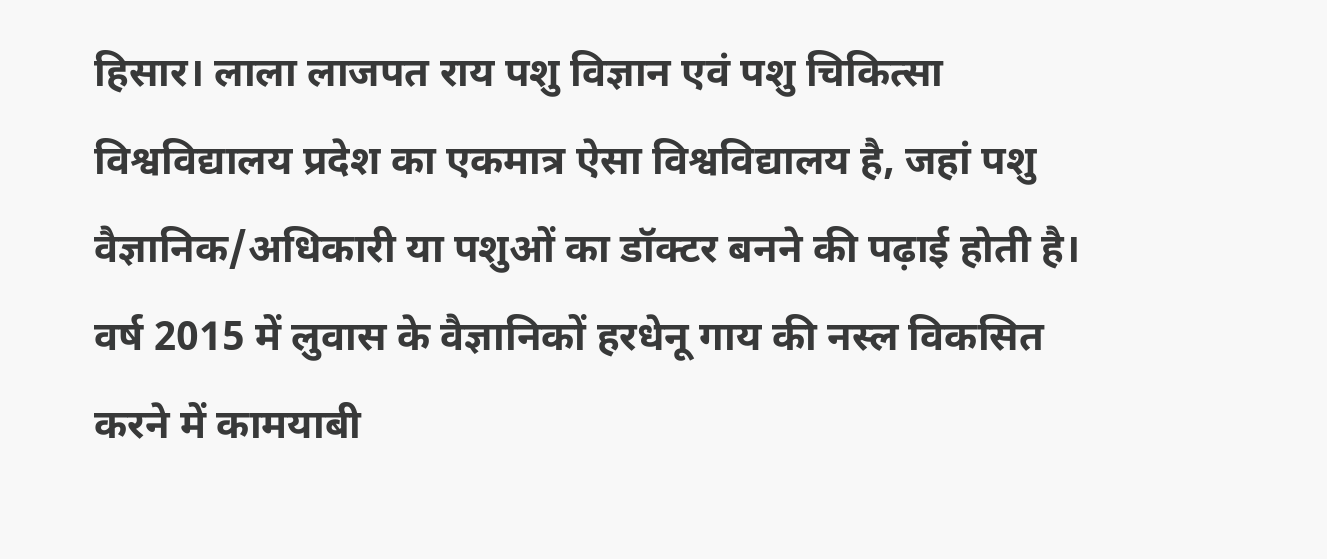हिसार। लाला लाजपत राय पशु विज्ञान एवं पशु चिकित्सा विश्वविद्यालय प्रदेश का एकमात्र ऐसा विश्वविद्यालय है, जहां पशु वैज्ञानिक/अधिकारी या पशुओं का डॉक्टर बनने की पढ़ाई होती है। वर्ष 2015 में लुवास के वैज्ञानिकों हरधेनू गाय की नस्ल विकसित करने में कामयाबी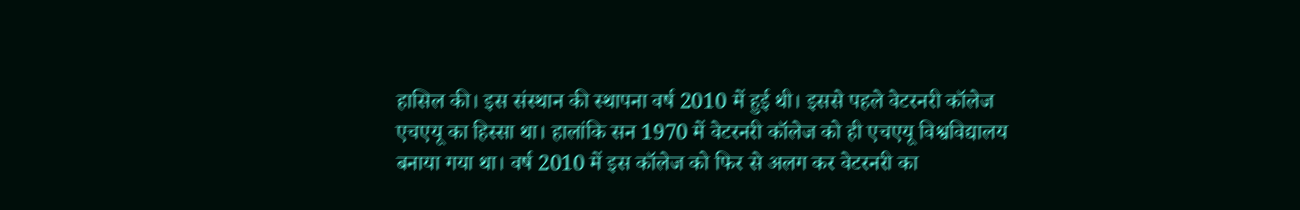हासिल की। इस संस्थान की स्थापना वर्ष 2010 में हुई थी। इससे पहले वेटरनरी कॉलेज एचएयू का हिस्सा था। हालांकि सन 1970 में वेटरनरी कॉलेज को ही एचएयू विश्वविद्यालय बनाया गया था। वर्ष 2010 में इस कॉलेज को फिर से अलग कर वेटरनरी का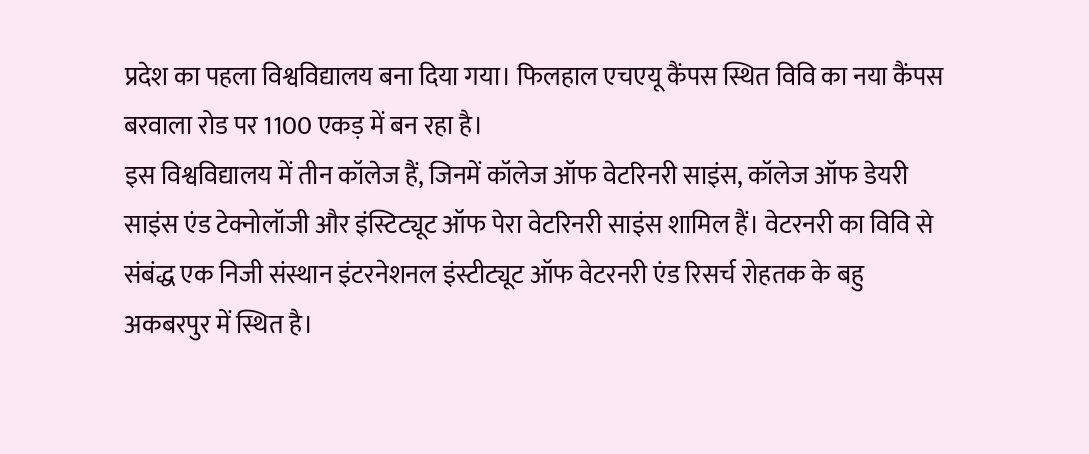प्रदेश का पहला विश्वविद्यालय बना दिया गया। फिलहाल एचएयू कैंपस स्थित विवि का नया कैंपस बरवाला रोड पर 1100 एकड़ में बन रहा है।
इस विश्वविद्यालय में तीन कॉलेज हैं, जिनमें कॉलेज ऑफ वेटरिनरी साइंस, कॉलेज ऑफ डेयरी साइंस एंड टेक्नोलॉजी और इंस्टिट्यूट ऑफ पेरा वेटरिनरी साइंस शामिल हैं। वेटरनरी का विवि से संबंद्ध एक निजी संस्थान इंटरनेशनल इंस्टीट्यूट ऑफ वेटरनरी एंड रिसर्च रोहतक के बहु अकबरपुर में स्थित है।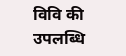विवि की उपलब्धि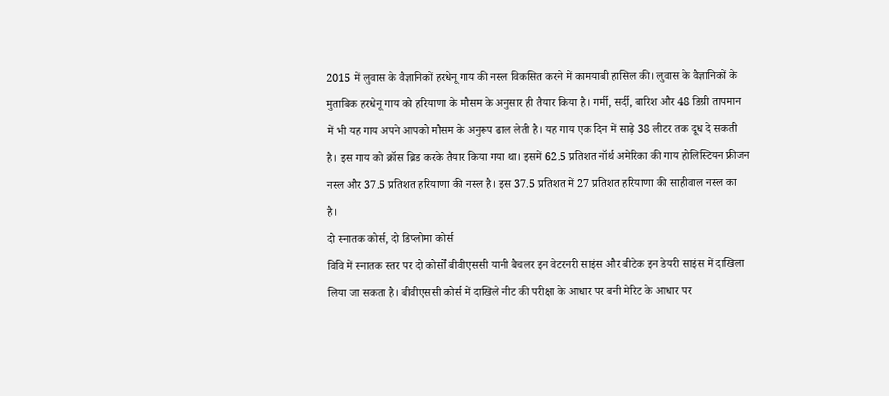2015 में लुवास के वैज्ञानिकों हरधेनू गाय की नस्ल विकसित करने में कामयाबी हासिल की। लुवास के वैज्ञानिकों के मुताबिक हरधेनू गाय को हरियाणा के मौसम के अनुसार ही तैयार किया है। गर्मी, सर्दी, बारिश और 48 डिग्री तापमान में भी यह गाय अपने आपको मौसम के अनुरूप ढाल लेती है। यह गाय एक दिन में साढ़े 38 लीटर तक दूध दे सकती है। इस गाय को क्रॉस ब्रिड करके तैयार किया गया था। इसमें 62.5 प्रतिशत नॉर्थ अमेरिका की गाय होलिस्टियन फ्रीजन नस्ल और 37.5 प्रतिशत हरियाणा की नस्ल है। इस 37.5 प्रतिशत में 27 प्रतिशत हरियाणा की साहीवाल नस्ल का है।
दो स्नातक कोर्स, दो डिप्लोमा कोर्स
विवि में स्नातक स्तर पर दो कोर्सों बीवीएससी यानी बैचलर इन वेटरनरी साइंस और बीटेक इन डेयरी साइंस में दाखिला लिया जा सकता है। बीवीएससी कोर्स में दाखिले नीट की परीक्षा के आधार पर बनी मेरिट के आधार पर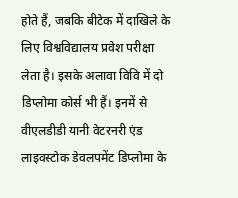होते हैं, जबकि बीटेक में दाखिले के लिए विश्वविद्यालय प्रवेश परीक्षा लेता है। इसके अलावा विवि में दो डिप्लोमा कोर्स भी हैं। इनमें से वीएलडीडी यानी वेटरनरी एंड लाइवस्टोक डेवलपमेंट डिप्लोमा के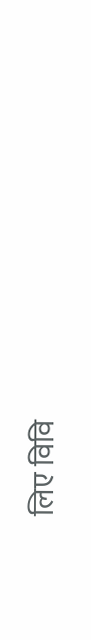लिए विवि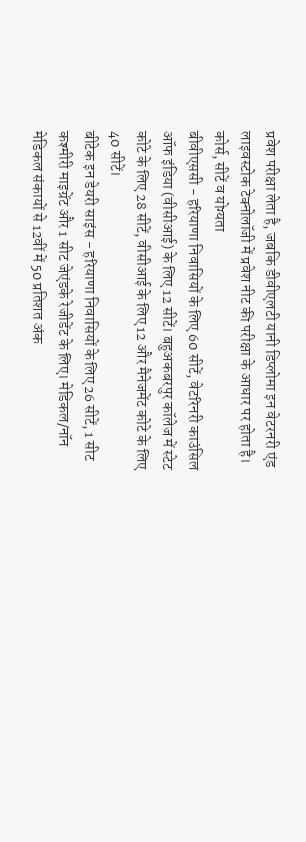प्रवेश परीक्षा लेता है, जबकि डीवीएलटी यानी डिप्लोमा इन वेटरनरी एंड लाइवस्टोक टेक्नोलॉजी में प्रवेश नीट की परीक्षा के आधार पर होता है।
कोर्स, सीटें व योग्यता
बीवीएससी - हरियाणा निवासियों के लिए 60 सीटें, वेटरिनरी काउंसिल ऑफ इंडिया (वीसीआई) के लिए 12 सीटें। बहुअकबरपुर कॉलेज में स्टेट कोटे के लिए 28 सीटें, वीसीआई के लिए 12 और मैनेजमेंट कोटे के लिए 40 सीटें।
बीटेक इन डेयरी साइंस - हरियाणा निवासियों के लिए 26 सीटें, 1 सीट कश्मीरी माइग्रेंट और 1 सीट जेएंडके रेजीडेंट के लिए। मेडिकल/नॉन मेडिकल संकायों से 12वीं में 50 प्रतिशत अंक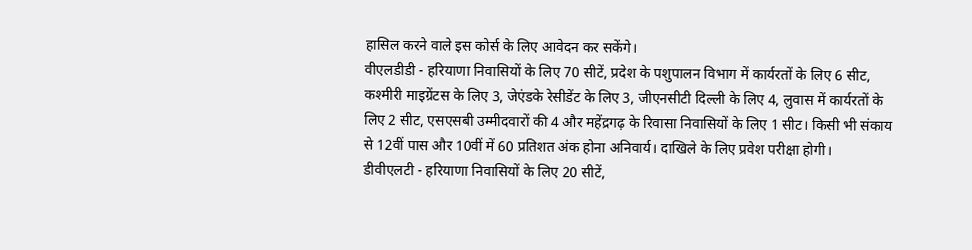हासिल करने वाले इस कोर्स के लिए आवेदन कर सकेंगे।
वीएलडीडी - हरियाणा निवासियों के लिए 70 सीटें, प्रदेश के पशुपालन विभाग में कार्यरतों के लिए 6 सीट, कश्मीरी माइग्रेंटस के लिए 3, जेएंडके रेसीडेंट के लिए 3, जीएनसीटी दिल्ली के लिए 4, लुवास में कार्यरतों के लिए 2 सीट, एसएसबी उम्मीदवारों की 4 और महेंद्रगढ़ के रिवासा निवासियों के लिए 1 सीट। किसी भी संकाय से 12वीं पास और 10वीं में 60 प्रतिशत अंक होना अनिवार्य। दाखिले के लिए प्रवेश परीक्षा होगी।
डीवीएलटी - हरियाणा निवासियों के लिए 20 सीटें,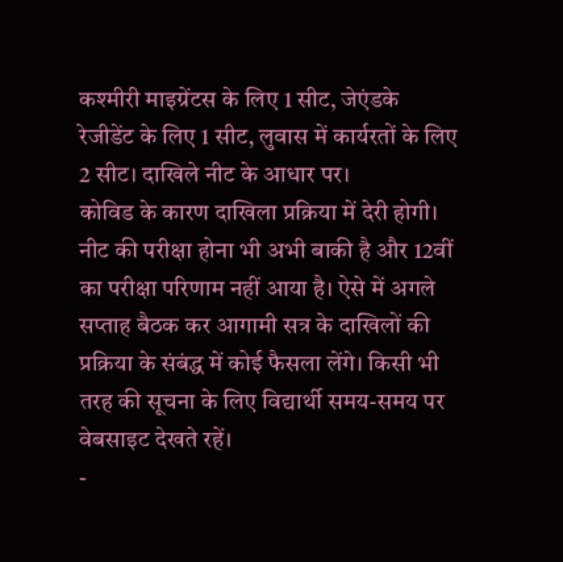कश्मीरी माइग्रेंटस के लिए 1 सीट, जेएंडके रेजीडेंट के लिए 1 सीट, लुवास में कार्यरतों के लिए 2 सीट। दाखिले नीट के आधार पर।
कोविड के कारण दाखिला प्रक्रिया में देरी होगी। नीट की परीक्षा होना भी अभी बाकी है और 12वीं का परीक्षा परिणाम नहीं आया है। ऐसे में अगले सप्ताह बैठक कर आगामी सत्र के दाखिलों की प्रक्रिया के संबंद्ध में कोई फैसला लेंगे। किसी भी तरह की सूचना के लिए विद्यार्थी समय-समय पर वेबसाइट देखते रहें।
-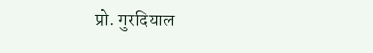प्रो. गुरदियाल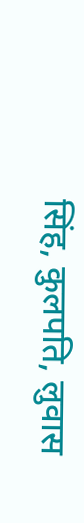सिंह, कुलपति, लुवास